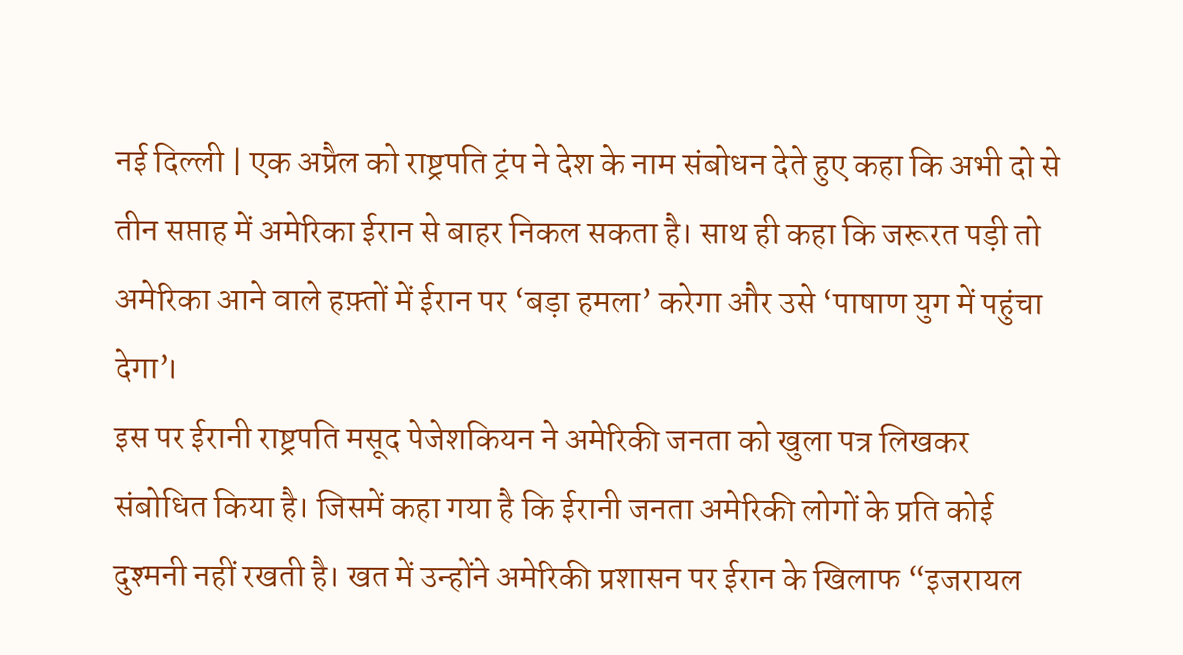नई दिल्ली | एक अप्रैल को राष्ट्रपति ट्रंप ने देश के नाम संबोधन देते हुए कहा कि अभी दो से तीन सप्ताह में अमेरिका ईरान से बाहर निकल सकता है। साथ ही कहा कि जरूरत पड़ी तो अमेरिका आने वाले हफ़्तों में ईरान पर ‘बड़ा हमला’ करेगा और उसे ‘पाषाण युग में पहुंचा देगा’।
इस पर ईरानी राष्ट्रपति मसूद पेजेशकियन ने अमेरिकी जनता को खुला पत्र लिखकर संबोधित किया है। जिसमें कहा गया है कि ईरानी जनता अमेरिकी लोगों के प्रति कोई दुश्मनी नहीं रखती है। खत में उन्होंने अमेरिकी प्रशासन पर ईरान के खिलाफ “इजरायल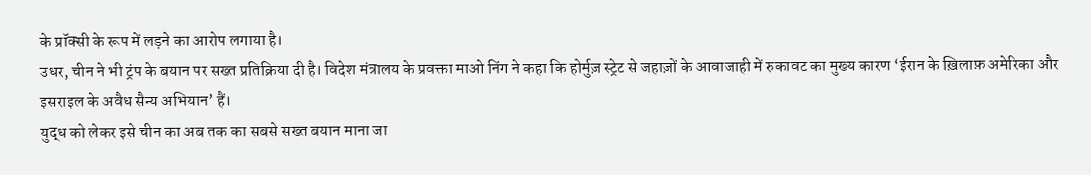के प्रॉक्सी के रूप में लड़ने का आरोप लगाया है।
उधर, चीन ने भी ट्रंप के बयान पर सख्त प्रतिक्रिया दी है। विदेश मंत्रालय के प्रवक्ता माओ निंग ने कहा कि होर्मुज़ स्ट्रेट से जहाज़ों के आवाजाही में रुकावट का मुख्य कारण ‘ईरान के ख़िलाफ़ अमेरिका और इसराइल के अवैध सैन्य अभियान’ हैं।
युद्ध को लेकर इसे चीन का अब तक का सबसे सख्त बयान माना जा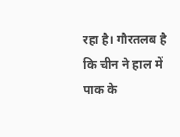रहा है। गौरतलब है कि चीन ने हाल में पाक के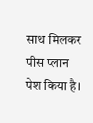साथ मिलकर पीस प्लान पेश किया है।